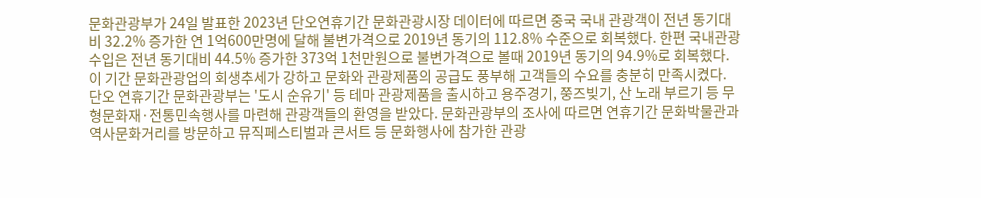문화관광부가 24일 발표한 2023년 단오연휴기간 문화관광시장 데이터에 따르면 중국 국내 관광객이 전년 동기대비 32.2% 증가한 연 1억600만명에 달해 불변가격으로 2019년 동기의 112.8% 수준으로 회복했다. 한편 국내관광수입은 전년 동기대비 44.5% 증가한 373억 1천만원으로 불변가격으로 볼때 2019년 동기의 94.9%로 회복했다. 이 기간 문화관광업의 회생추세가 강하고 문화와 관광제품의 공급도 풍부해 고객들의 수요를 충분히 만족시켰다.
단오 연휴기간 문화관광부는 '도시 순유기' 등 테마 관광제품을 출시하고 용주경기, 쭝즈빚기, 산 노래 부르기 등 무형문화재·전통민속행사를 마련해 관광객들의 환영을 받았다. 문화관광부의 조사에 따르면 연휴기간 문화박물관과 역사문화거리를 방문하고 뮤직페스티벌과 콘서트 등 문화행사에 참가한 관광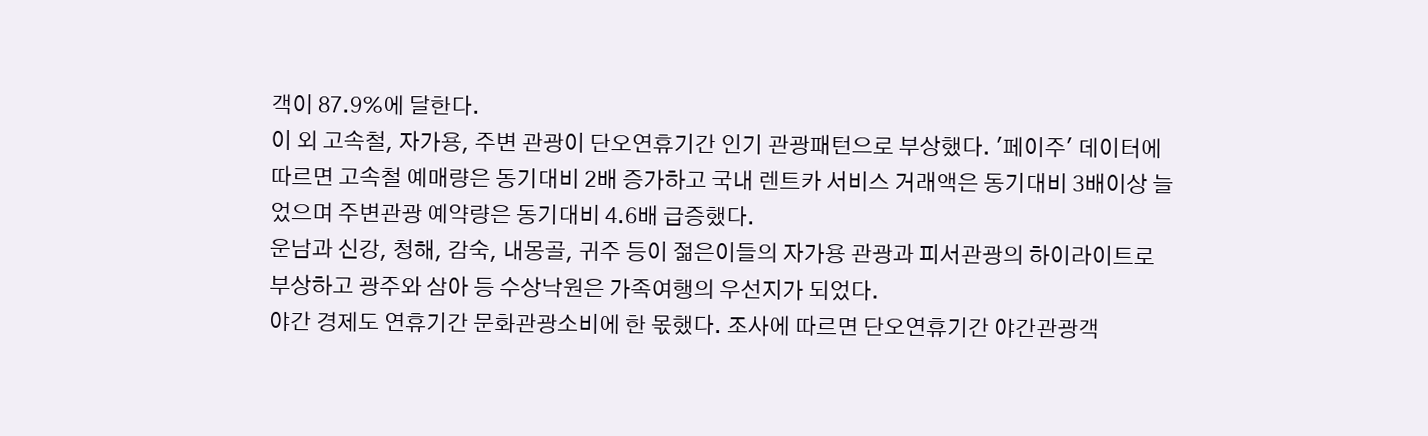객이 87.9%에 달한다.
이 외 고속철, 자가용, 주변 관광이 단오연휴기간 인기 관광패턴으로 부상했다. '페이주' 데이터에 따르면 고속철 예매량은 동기대비 2배 증가하고 국내 렌트카 서비스 거래액은 동기대비 3배이상 늘었으며 주변관광 예약량은 동기대비 4.6배 급증했다.
운남과 신강, 청해, 감숙, 내몽골, 귀주 등이 젊은이들의 자가용 관광과 피서관광의 하이라이트로 부상하고 광주와 삼아 등 수상낙원은 가족여행의 우선지가 되었다.
야간 경제도 연휴기간 문화관광소비에 한 몫했다. 조사에 따르면 단오연휴기간 야간관광객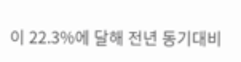이 22.3%에 달해 전년 동기대비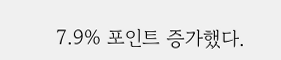7.9% 포인트 증가했다.